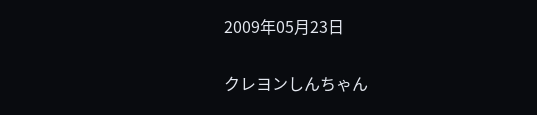2009年05月23日

クレヨンしんちゃん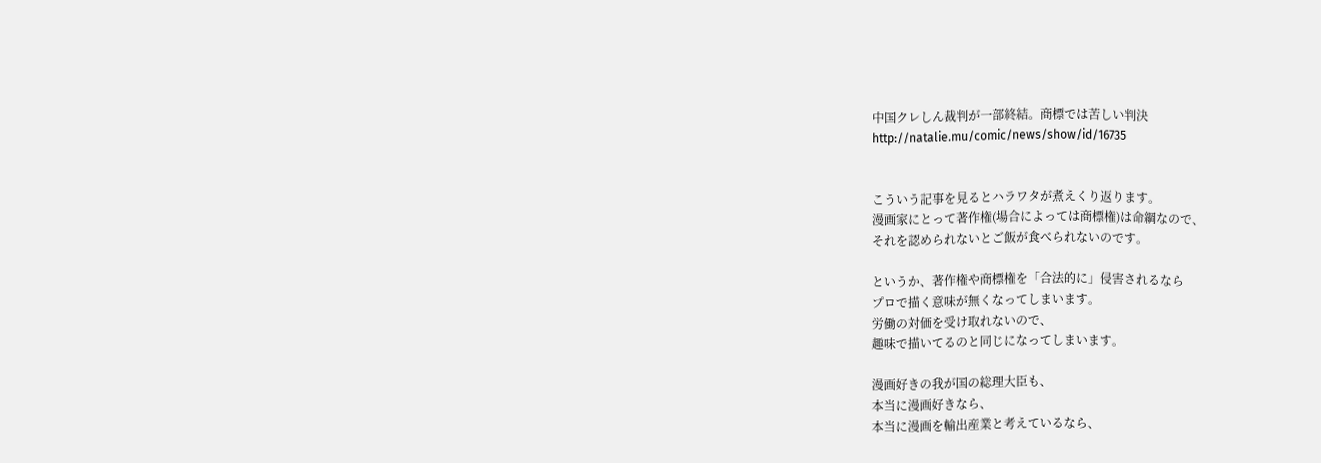中国クレしん裁判が一部終結。商標では苦しい判決
http://natalie.mu/comic/news/show/id/16735


こういう記事を見るとハラワタが煮えくり返ります。
漫画家にとって著作権(場合によっては商標権)は命綱なので、
それを認められないとご飯が食べられないのです。

というか、著作権や商標権を「合法的に」侵害されるなら
プロで描く意味が無くなってしまいます。
労働の対価を受け取れないので、
趣味で描いてるのと同じになってしまいます。

漫画好きの我が国の総理大臣も、
本当に漫画好きなら、
本当に漫画を輸出産業と考えているなら、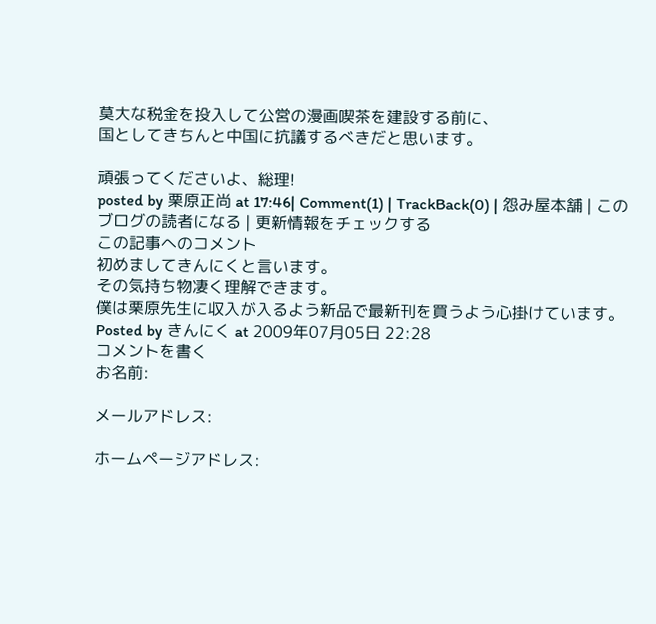莫大な税金を投入して公営の漫画喫茶を建設する前に、
国としてきちんと中国に抗議するべきだと思います。

頑張ってくださいよ、総理!
posted by 栗原正尚 at 17:46| Comment(1) | TrackBack(0) | 怨み屋本舗 | このブログの読者になる | 更新情報をチェックする
この記事へのコメント
初めましてきんにくと言います。
その気持ち物凄く理解できます。
僕は栗原先生に収入が入るよう新品で最新刊を買うよう心掛けています。
Posted by きんにく at 2009年07月05日 22:28
コメントを書く
お名前:

メールアドレス:

ホームページアドレス: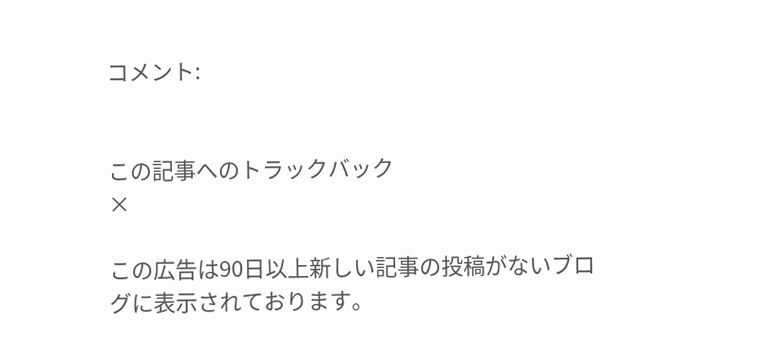コメント:


この記事へのトラックバック
×

この広告は90日以上新しい記事の投稿がないブログに表示されております。